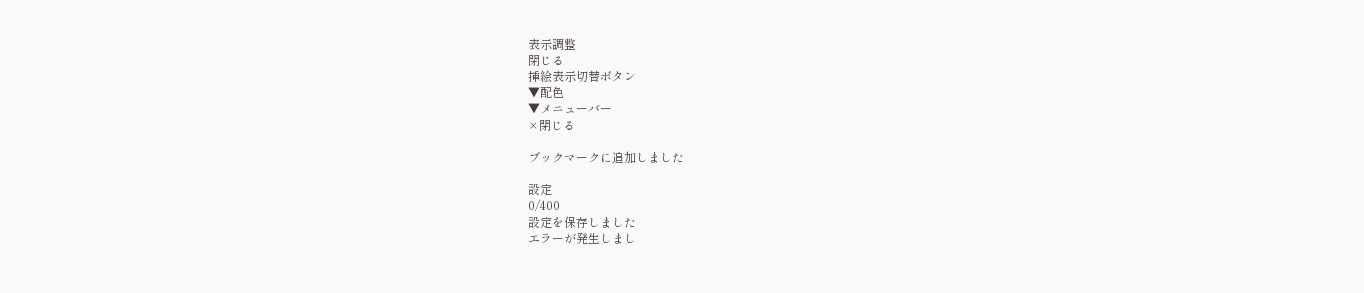表示調整
閉じる
挿絵表示切替ボタン
▼配色
▼メニューバー
×閉じる

ブックマークに追加しました

設定
0/400
設定を保存しました
エラーが発生しまし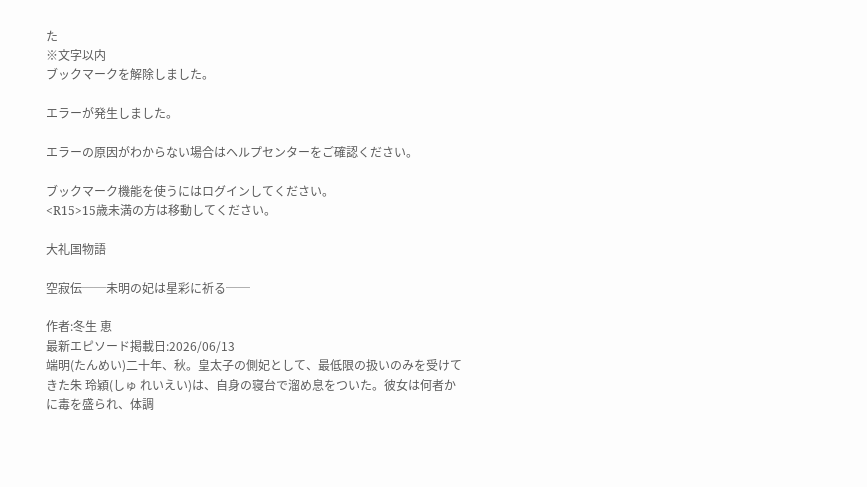た
※文字以内
ブックマークを解除しました。

エラーが発生しました。

エラーの原因がわからない場合はヘルプセンターをご確認ください。

ブックマーク機能を使うにはログインしてください。
<R15>15歳未満の方は移動してください。

大礼国物語

空寂伝──未明の妃は星彩に祈る──

作者:冬生 恵
最新エピソード掲載日:2026/06/13
端明(たんめい)二十年、秋。皇太子の側妃として、最低限の扱いのみを受けてきた朱 玲穎(しゅ れいえい)は、自身の寝台で溜め息をついた。彼女は何者かに毒を盛られ、体調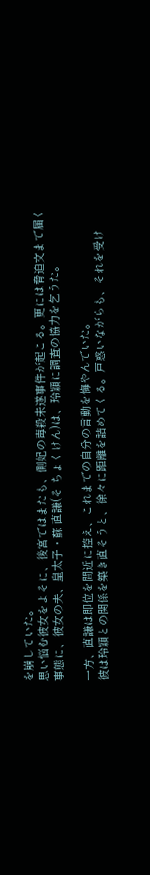を崩していた。
思い悩む彼女をよそに、後宮ではまたも、側妃の毒殺未遂事件が起こる。更には脅迫文まで届く事態に、彼女の夫、皇太子・蘇 直謙(そ ちょくけん)は、玲穎に調査の協力を乞うた。

一方、直謙は即位を間近に控え、これまでの自分の言動を悔やんでいた。
彼は玲穎との関係を築き直そうと、徐々に距離を詰めてくる。戸惑いながらも、それを受け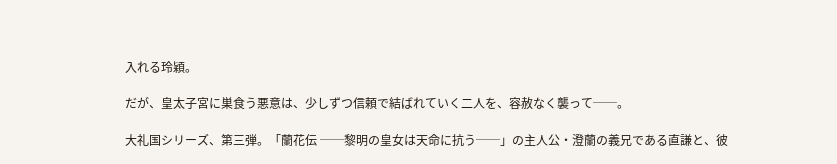入れる玲穎。

だが、皇太子宮に巣食う悪意は、少しずつ信頼で結ばれていく二人を、容赦なく襲って──。

大礼国シリーズ、第三弾。「蘭花伝 ──黎明の皇女は天命に抗う──」の主人公・澄蘭の義兄である直謙と、彼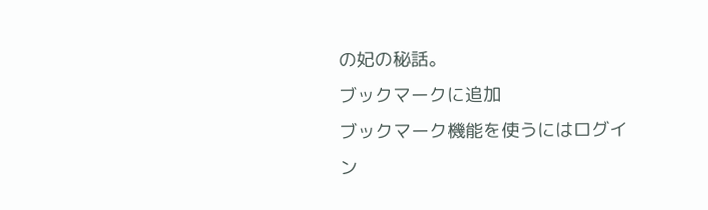の妃の秘話。
ブックマークに追加
ブックマーク機能を使うにはログイン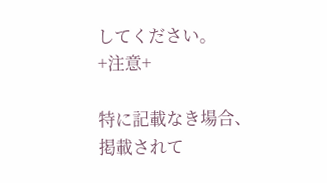してください。
+注意+

特に記載なき場合、掲載されて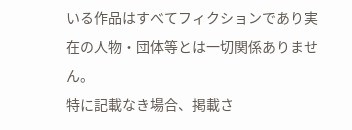いる作品はすべてフィクションであり実在の人物・団体等とは一切関係ありません。
特に記載なき場合、掲載さ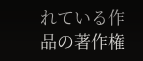れている作品の著作権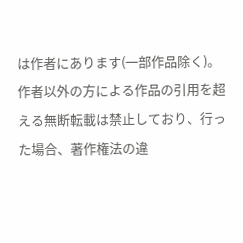は作者にあります(一部作品除く)。
作者以外の方による作品の引用を超える無断転載は禁止しており、行った場合、著作権法の違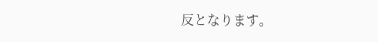反となります。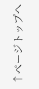↑ページトップへ